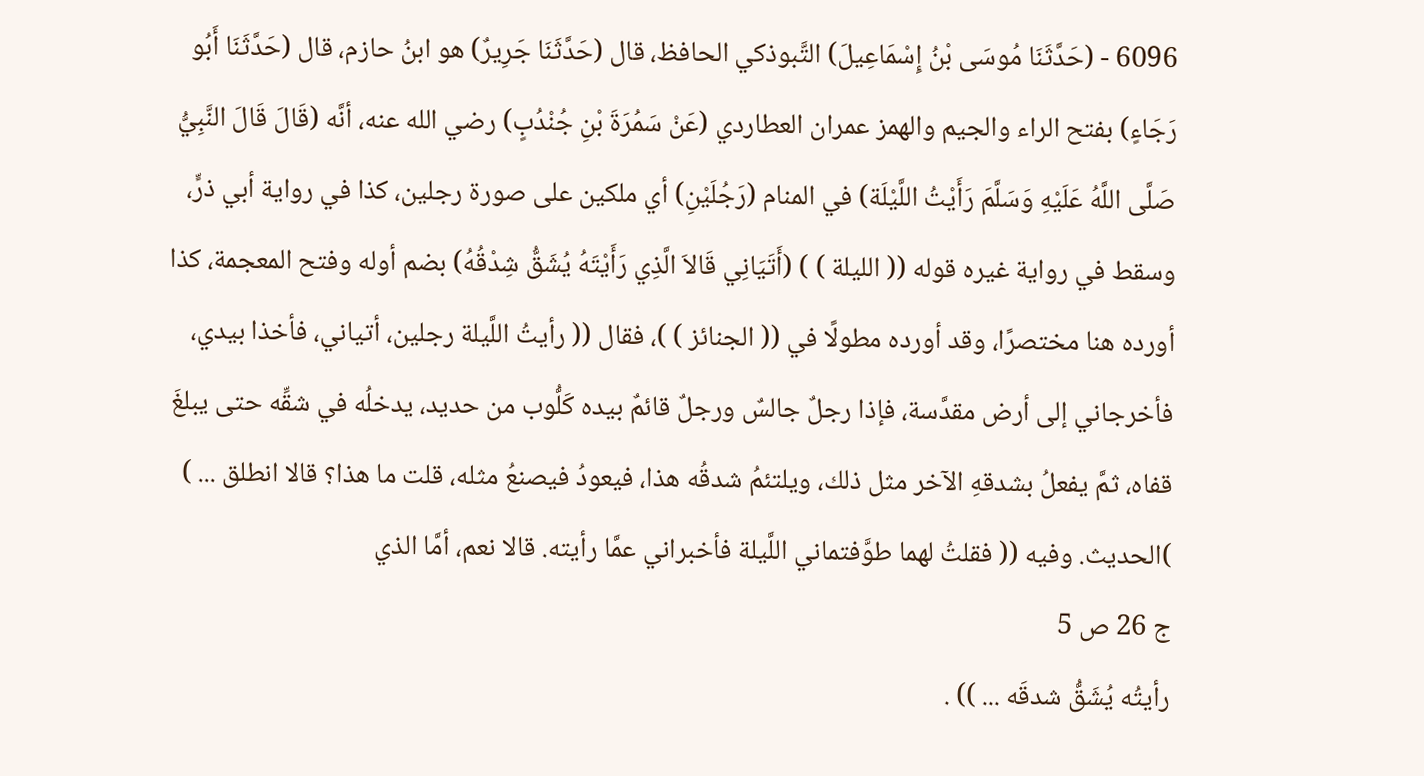6096 - (حَدَّثَنَا مُوسَى بْنُ إِسْمَاعِيلَ) التَّبوذكي الحافظ، قال (حَدَّثَنَا جَرِيرٌ) هو ابنُ حازم، قال (حَدَّثَنَا أَبُو رَجَاءٍ) بفتح الراء والجيم والهمز عمران العطاردي (عَنْ سَمُرَةَ بْنِ جُنْدُبٍ) رضي الله عنه، أنَّه (قَالَ قَالَ النَّبِيُّ صَلَّى اللَّهُ عَلَيْهِ وَسَلَّمَ رَأَيْتُ اللَّيْلَة) في المنام (رَجُلَيْنِ) أي ملكين على صورة رجلين، كذا في رواية أبي ذرٍّ، وسقط في رواية غيره قوله (( الليلة ) ) (أَتَيَانِي قَالاَ الَّذِي رَأَيْتَهُ يُشَقُّ شِدْقُهُ) بضم أوله وفتح المعجمة، كذا أورده هنا مختصرًا، وقد أورده مطولًا في (( الجنائز ) )، فقال (( رأيتُ اللَّيلة رجلين، أتياني، فأخذا بيدي، فأخرجاني إلى أرض مقدَّسة، فإذا رجلٌ جالسٌ ورجلٌ قائمٌ بيده كَلُّوب من حديد، يدخلُه في شقِّه حتى يبلغَ قفاه، ثمَّ يفعلُ بشدقهِ الآخر مثل ذلك، ويلتئمُ شدقُه هذا، فيعودُ فيصنعُ مثله، قلت ما هذا؟ قالا انطلق ... ) )الحديث. وفيه (( فقلتُ لهما طوَّفتماني اللَّيلة فأخبراني عمَّا رأيته. قالا نعم، أمَّا الذي
ج 26 ص 5
رأيتُه يُشَقُّ شدقَه ... )) .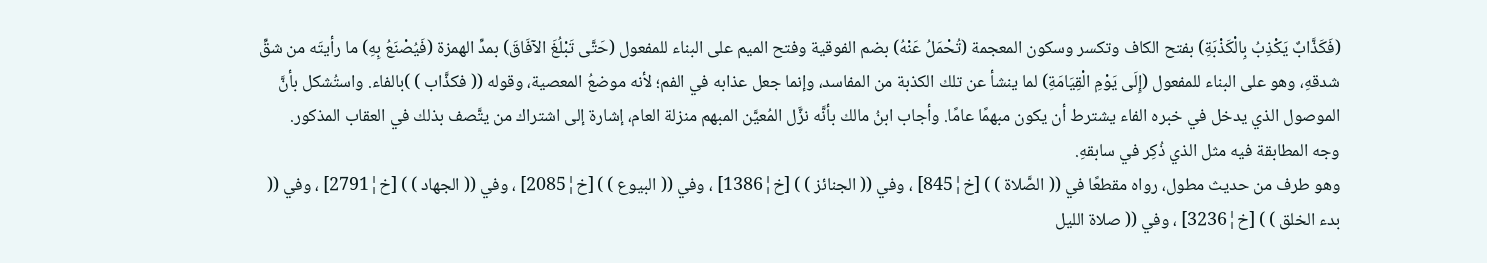(فَكَذَّابٌ يَكْذِبُ بِالْكَذْبَةِ) بفتح الكاف وتكسر وسكون المعجمة (تُحْمَلُ عَنْهُ) بضم الفوقية وفتح الميم على البناء للمفعول (حَتَّى تَبْلُغَ الآفَاقَ) بمدِّ الهمزة (فَيُصْنَعُ بِهِ) ما رأيتَه من شقِّ شدقهِ، وهو على البناء للمفعول (إِلَى يَوْمِ الْقِيَامَةِ) لما ينشأ عن تلك الكذبة من المفاسد، وإنما جعل عذابه في الفم؛ لأنه موضعُ المعصية، وقوله (( فكذَّاب ) )بالفاء. واستُشكل بأنَّ الموصول الذي يدخل في خبره الفاء يشترط أن يكون مبهمًا عامًا. وأجاب ابنُ مالك بأنَّه نزَّل المُعيَّن المبهم منزلة العام، إشارة إلى اشتراك من يتَّصف بذلك في العقاب المذكور.
وجه المطابقة فيه مثل الذي ذُكِر في سابقهِ.
وهو طرف من حديث مطول، رواه مقطعًا في (( الصَّلاة ) ) [خ¦845] ، وفي (( الجنائز ) ) [خ¦1386] ، وفي (( البيوع ) ) [خ¦2085] ، وفي (( الجهاد ) ) [خ¦2791] ، وفي (( بدء الخلق ) ) [خ¦3236] ، وفي (( صلاة الليل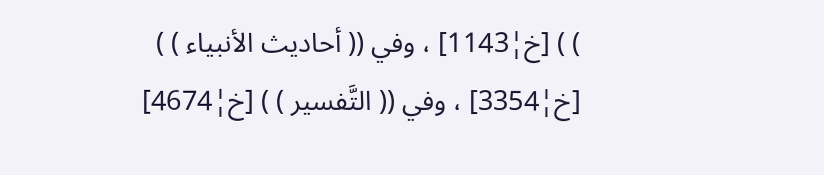) ) [خ¦1143] ، وفي (( أحاديث الأنبياء ) ) [خ¦3354] ، وفي (( التَّفسير ) ) [خ¦4674]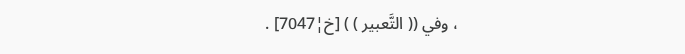، وفي (( التَّعبير ) ) [خ¦7047] .